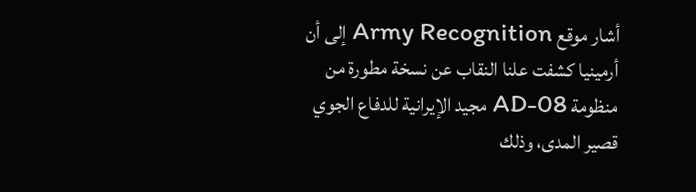أشار موقع Army Recognition إلى أن أرمينيا كشفت علنا النقاب عن نسخة مطورة من منظومة AD-08 مجيد الإيرانية للدفاع الجوي قصير المدى، وذلك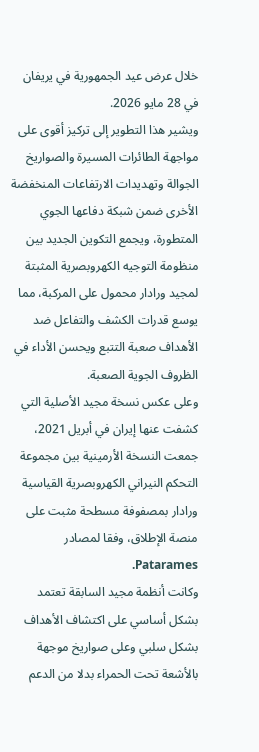خلال عرض عيد الجمهورية في يريفان في 28 مايو 2026.
ويشير هذا التطوير إلى تركيز أقوى على مواجهة الطائرات المسيرة والصواريخ الجوالة وتهديدات الارتفاعات المنخفضة الأخرى ضمن شبكة دفاعها الجوي المتطورة، ويجمع التكوين الجديد بين منظومة التوجيه الكهروبصرية المثبتة لمجيد ورادار محمول على المركبة، مما يوسع قدرات الكشف والتفاعل ضد الأهداف صعبة التتبع ويحسن الأداء في الظروف الجوية الصعبة.
وعلى عكس نسخة مجيد الأصلية التي كشفت عنها إيران في أبريل 2021، جمعت النسخة الأرمينية بين مجموعة التحكم النيراني الكهروبصرية القياسية ورادار بمصفوفة مسطحة مثبت على منصة الإطلاق، وفقا لمصادر Patarames.
وكانت أنظمة مجيد السابقة تعتمد بشكل أساسي على اكتشاف الأهداف بشكل سلبي وعلى صواريخ موجهة بالأشعة تحت الحمراء بدلا من الدعم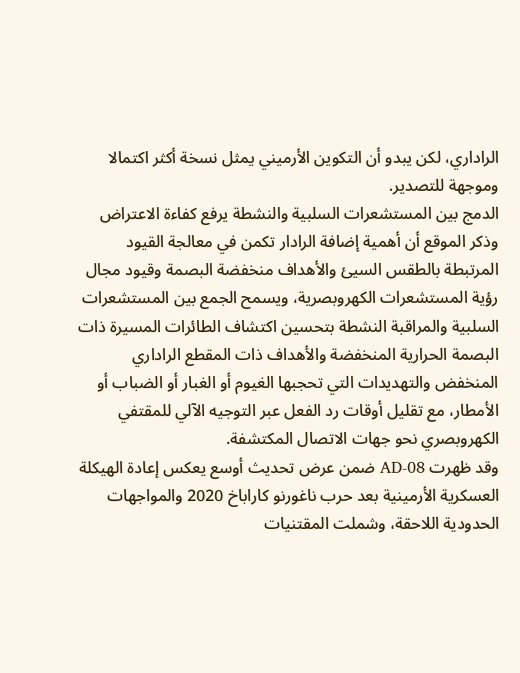الراداري، لكن يبدو أن التكوين الأرميني يمثل نسخة أكثر اكتمالا وموجهة للتصدير.
الدمج بين المستشعرات السلبية والنشطة يرفع كفاءة الاعتراض
وذكر الموقع أن أهمية إضافة الرادار تكمن في معالجة القيود المرتبطة بالطقس السيئ والأهداف منخفضة البصمة وقيود مجال رؤية المستشعرات الكهروبصرية، ويسمح الجمع بين المستشعرات السلبية والمراقبة النشطة بتحسين اكتشاف الطائرات المسيرة ذات البصمة الحرارية المنخفضة والأهداف ذات المقطع الراداري المنخفض والتهديدات التي تحجبها الغيوم أو الغبار أو الضباب أو الأمطار، مع تقليل أوقات رد الفعل عبر التوجيه الآلي للمقتفي الكهروبصري نحو جهات الاتصال المكتشفة.
وقد ظهرت AD-08 ضمن عرض تحديث أوسع يعكس إعادة الهيكلة العسكرية الأرمينية بعد حرب ناغورنو كاراباخ 2020 والمواجهات الحدودية اللاحقة، وشملت المقتنيات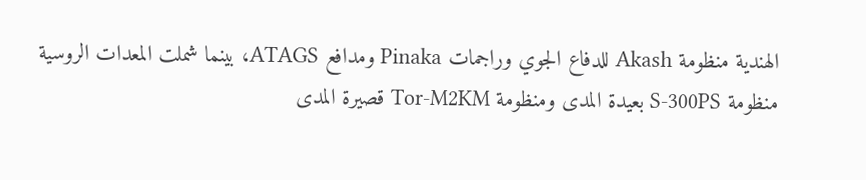الهندية منظومة Akash للدفاع الجوي وراجمات Pinaka ومدافع ATAGS، بينما شملت المعدات الروسية منظومة S-300PS بعيدة المدى ومنظومة Tor-M2KM قصيرة المدى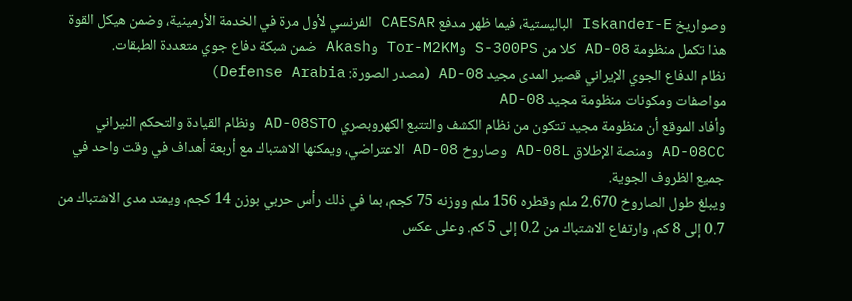وصواريخ Iskander-E الباليستية، فيما ظهر مدفع CAESAR الفرنسي لأول مرة في الخدمة الأرمينية، وضمن هيكل القوة هذا تكمل منظومة AD-08 كلا من S-300PS وTor-M2KM وAkash ضمن شبكة دفاع جوي متعددة الطبقات.
نظام الدفاع الجوي الإيراني قصير المدى مجيد AD-08 (مصدر الصورة: Defense Arabia)
مواصفات ومكونات منظومة مجيد AD-08
وأفاد الموقع أن منظومة مجيد تتكون من نظام الكشف والتتبع الكهروبصري AD-08STO ونظام القيادة والتحكم النيراني AD-08CC ومنصة الإطلاق AD-08L وصاروخ AD-08 الاعتراضي، ويمكنها الاشتباك مع أربعة أهداف في وقت واحد في جميع الظروف الجوية.
ويبلغ طول الصاروخ 2.670 ملم وقطره 156 ملم ووزنه 75 كجم، بما في ذلك رأس حربي بوزن 14 كجم، ويمتد مدى الاشتباك من 0.7 إلى 8 كم، وارتفاع الاشتباك من 0.2 إلى 5 كم. وعلى عكس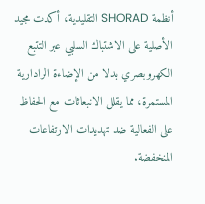أنظمة SHORAD التقليدية، أكدت مجيد الأصلية على الاشتباك السلبي عبر التتبع الكهروبصري بدلا من الإضاءة الرادارية المستمرة، مما يقلل الانبعاثات مع الحفاظ على الفعالية ضد تهديدات الارتفاعات المنخفضة.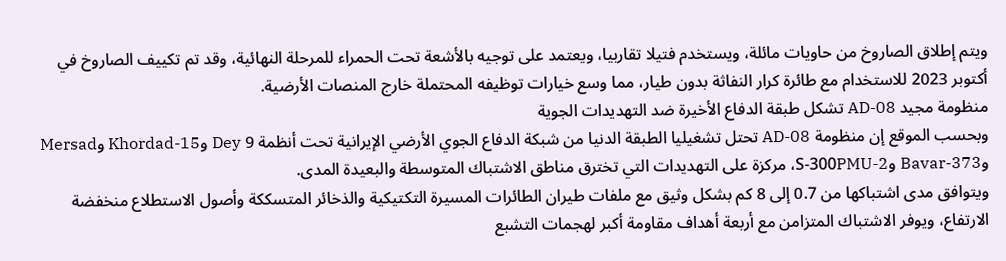ويتم إطلاق الصاروخ من حاويات مائلة، ويستخدم فتيلا تقاربيا، ويعتمد على توجيه بالأشعة تحت الحمراء للمرحلة النهائية، وقد تم تكييف الصاروخ في أكتوبر 2023 للاستخدام مع طائرة كرار النفاثة بدون طيار، مما وسع خيارات توظيفه المحتملة خارج المنصات الأرضية.
منظومة مجيد AD-08 تشكل طبقة الدفاع الأخيرة ضد التهديدات الجوية
وبحسب الموقع إن منظومة AD-08 تحتل تشغيليا الطبقة الدنيا من شبكة الدفاع الجوي الأرضي الإيرانية تحت أنظمة 9 Dey وKhordad-15 وMersad وBavar-373 وS-300PMU-2، مركزة على التهديدات التي تخترق مناطق الاشتباك المتوسطة والبعيدة المدى.
ويتوافق مدى اشتباكها من 0.7 إلى 8 كم بشكل وثيق مع ملفات طيران الطائرات المسيرة التكتيكية والذخائر المتسككة وأصول الاستطلاع منخفضة الارتفاع، ويوفر الاشتباك المتزامن مع أربعة أهداف مقاومة أكبر لهجمات التشبع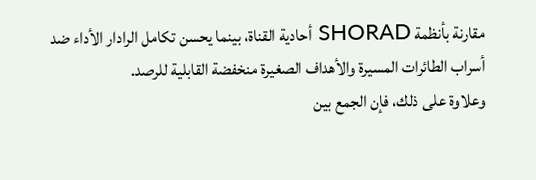مقارنة بأنظمة SHORAD أحادية القناة، بينما يحسن تكامل الرادار الأداء ضد أسراب الطائرات المسيرة والأهداف الصغيرة منخفضة القابلية للرصد.
وعلاوة على ذلك، فإن الجمع بين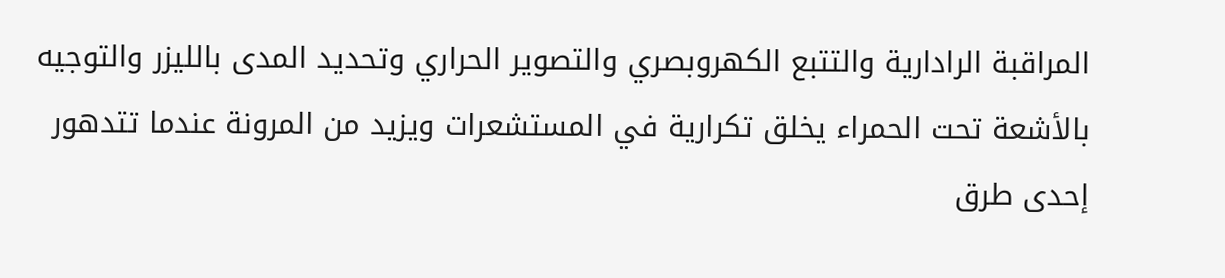المراقبة الرادارية والتتبع الكهروبصري والتصوير الحراري وتحديد المدى بالليزر والتوجيه بالأشعة تحت الحمراء يخلق تكرارية في المستشعرات ويزيد من المرونة عندما تتدهور إحدى طرق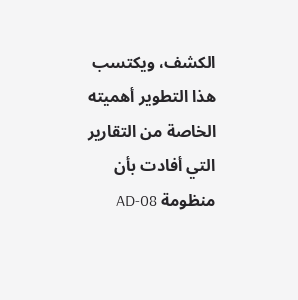الكشف، ويكتسب هذا التطوير أهميته الخاصة من التقارير التي أفادت بأن منظومة AD-08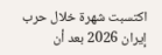اكتسبت شهرة خلال حرب إيران 2026 بعد أن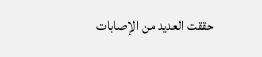حققت العديد من الإصابات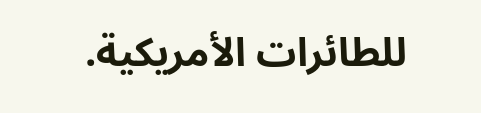للطائرات الأمريكية.